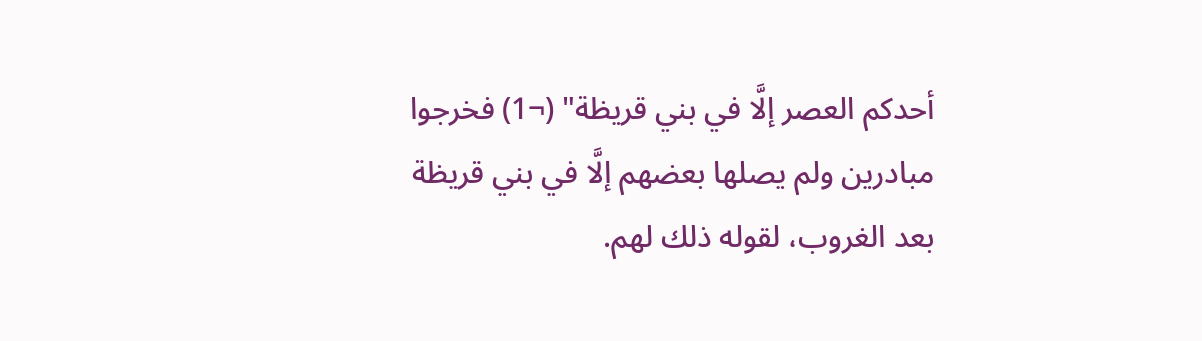أحدكم العصر إلَّا في بني قريظة" (¬1) فخرجوا مبادرين ولم يصلها بعضهم إلَّا في بني قريظة بعد الغروب، لقوله ذلك لهم.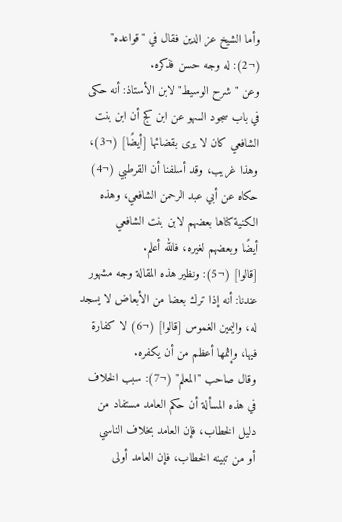وأما الشيخ عز الدين فقال في "قواعده" (¬2): له وجه حسن فذكره.
وعن "شرح الوسيط" لابن الأستاذ: أنه حكى في باب سجود السهو عن ابن كج أن ابن بنت الشافعي كان لا يرى بقضائها [أيضًا] (¬3)، وهذا غريب، وقد أسلفنا أن القرطبي (¬4) حكاه عن أبي عبد الرحمن الشافعي، وهذه الكنية كناها بعضهم لابن بنت الشافعي
أيضًا وبعضهم لغيره، فالله أعلم.
[قالوا] (¬5): ونظير هذه المقالة وجه مشهور عندنا: أنه إذا ترك بعضا من الأبعاض لا يسجد له، واليمين الغموس [قالوا] (¬6) لا كفارة فيها، وإثمها أعظم من أن يكفره.
وقال صاحب "المعلم" (¬7): سبب الخلاف في هذه المسألة أن حكم العامد مستفاد من دليل الخطاب، فإن العامد بخلاف الناسي
أو من تبينه الخطاب، فإن العامد أولى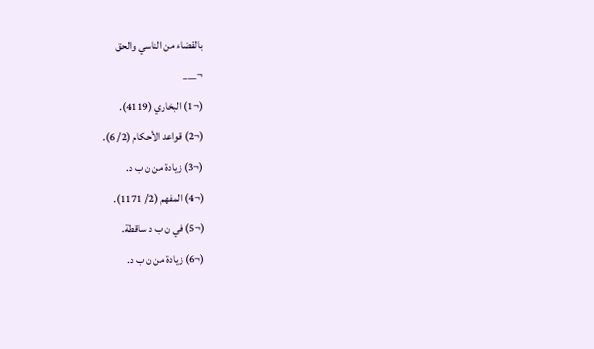بالقضاء من الناسي والحق
¬___
(¬1) البخاري (4119).
(¬2) قواعد الأحكام (2/ 6).
(¬3) زيادة من ن ب د.
(¬4) المفهم (2/ 1171).
(¬5) في ن ب د ساقطة.
(¬6) زيادة من ن ب د.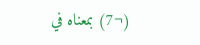(¬7) بمعناه في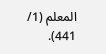المعلم (1/ 441).